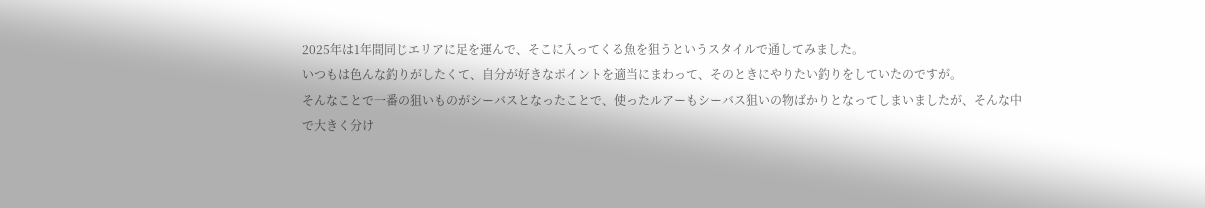2025年は1年間同じエリアに足を運んで、そこに入ってくる魚を狙うというスタイルで通してみました。
いつもは色んな釣りがしたくて、自分が好きなポイントを適当にまわって、そのときにやりたい釣りをしていたのですが。
そんなことで一番の狙いものがシーバスとなったことで、使ったルアーもシーバス狙いの物ばかりとなってしまいましたが、そんな中で大きく分け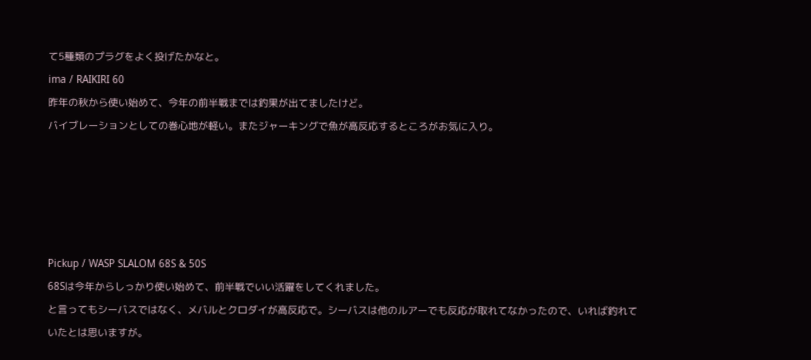て5種類のプラグをよく投げたかなと。
ima / RAIKIRI 60
昨年の秋から使い始めて、今年の前半戦までは釣果が出てましたけど。
バイブレーションとしての巻心地が軽い。またジャーキングで魚が高反応するところがお気に入り。





Pickup / WASP SLALOM 68S & 50S
68Sは今年からしっかり使い始めて、前半戦でいい活躍をしてくれました。
と言ってもシーバスではなく、メバルとクロダイが高反応で。シーバスは他のルアーでも反応が取れてなかったので、いれば釣れていたとは思いますが。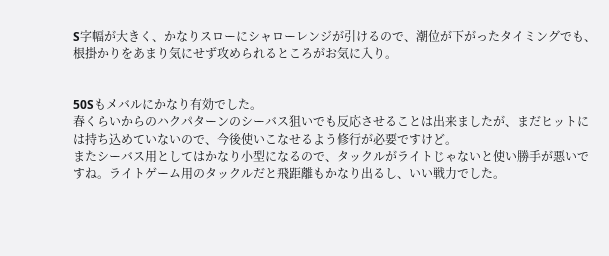S字幅が大きく、かなりスローにシャローレンジが引けるので、潮位が下がったタイミングでも、根掛かりをあまり気にせず攻められるところがお気に入り。


50Sもメバルにかなり有効でした。
春くらいからのハクパターンのシーバス狙いでも反応させることは出来ましたが、まだヒットには持ち込めていないので、今後使いこなせるよう修行が必要ですけど。
またシーバス用としてはかなり小型になるので、タックルがライトじゃないと使い勝手が悪いですね。ライトゲーム用のタックルだと飛距離もかなり出るし、いい戦力でした。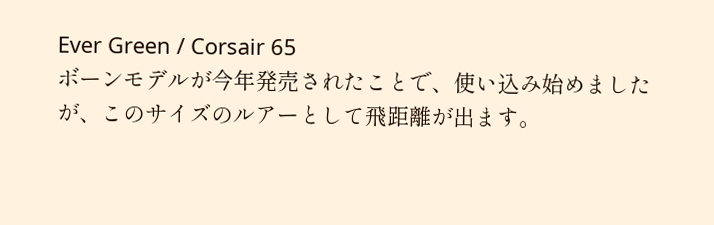Ever Green / Corsair 65
ボーンモデルが今年発売されたことで、使い込み始めましたが、このサイズのルアーとして飛距離が出ます。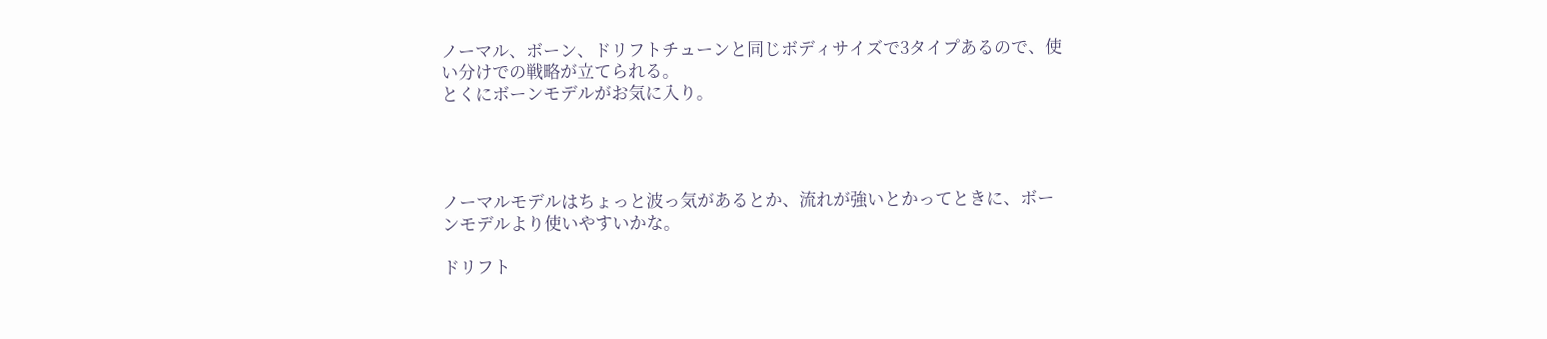ノーマル、ボーン、ドリフトチューンと同じボディサイズで3タイプあるので、使い分けでの戦略が立てられる。
とくにボーンモデルがお気に入り。




ノーマルモデルはちょっと波っ気があるとか、流れが強いとかってときに、ボーンモデルより使いやすいかな。

ドリフト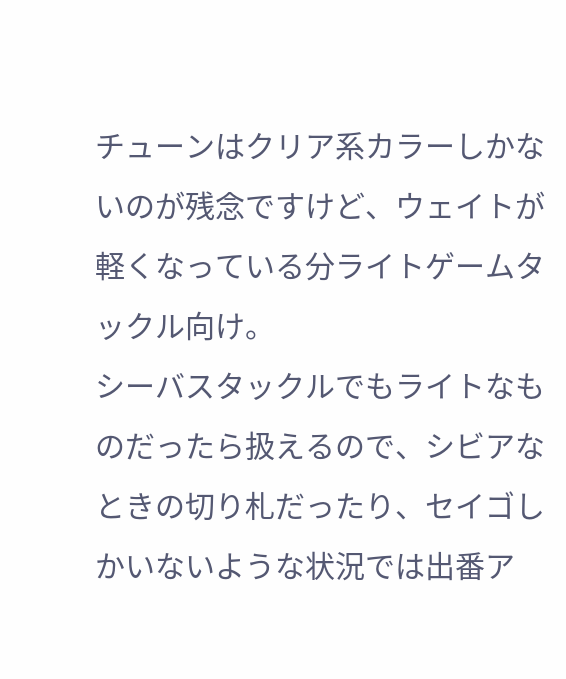チューンはクリア系カラーしかないのが残念ですけど、ウェイトが軽くなっている分ライトゲームタックル向け。
シーバスタックルでもライトなものだったら扱えるので、シビアなときの切り札だったり、セイゴしかいないような状況では出番ア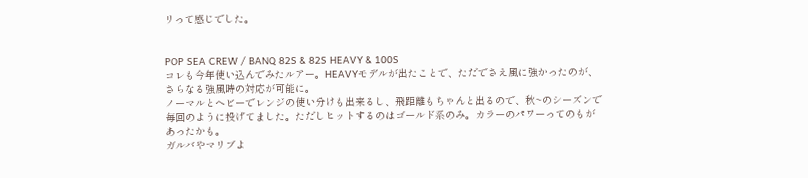リって感じでした。


POP SEA CREW / BANQ 82S & 82S HEAVY & 100S
コレも今年使い込んでみたルアー。HEAVYモデルが出たことで、ただでさえ風に強かったのが、さらなる強風時の対応が可能に。
ノーマルとヘビーでレンジの使い分けも出来るし、飛距離もちゃんと出るので、秋~のシーズンで毎回のように投げてました。ただしヒットするのはゴールド系のみ。カラーのパワーってのもがあったかも。
ガルバやマリブよ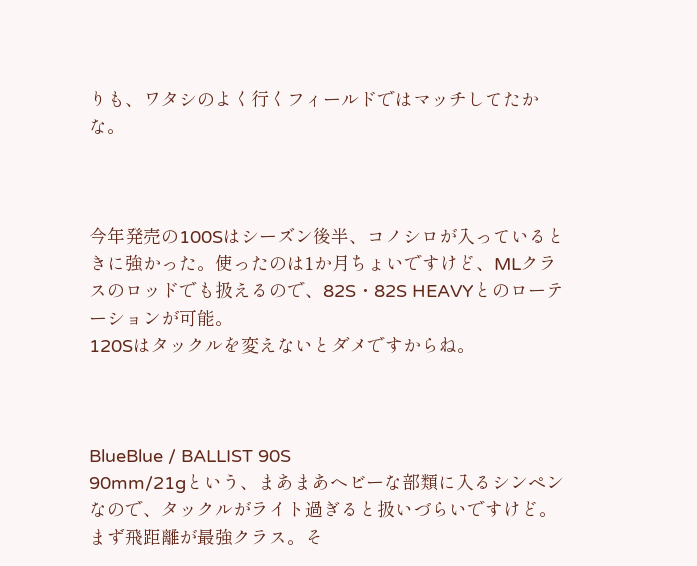りも、ワタシのよく行くフィールドではマッチしてたかな。



今年発売の100Sはシーズン後半、コノシロが入っているときに強かった。使ったのは1か月ちょいですけど、MLクラスのロッドでも扱えるので、82S・82S HEAVYとのローテーションが可能。
120Sはタックルを変えないとダメですからね。



BlueBlue / BALLIST 90S
90mm/21gという、まあまあヘビーな部類に入るシンペンなので、タックルがライト過ぎると扱いづらいですけど。
まず飛距離が最強クラス。そ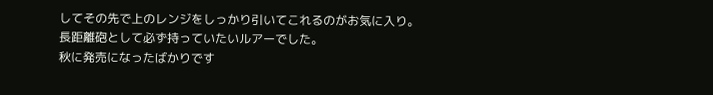してその先で上のレンジをしっかり引いてこれるのがお気に入り。長距離砲として必ず持っていたいルアーでした。
秋に発売になったばかりです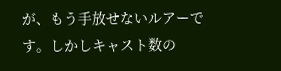が、もう手放せないルアーです。しかしキャスト数の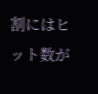割にはヒット数が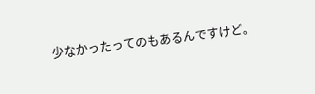少なかったってのもあるんですけど。